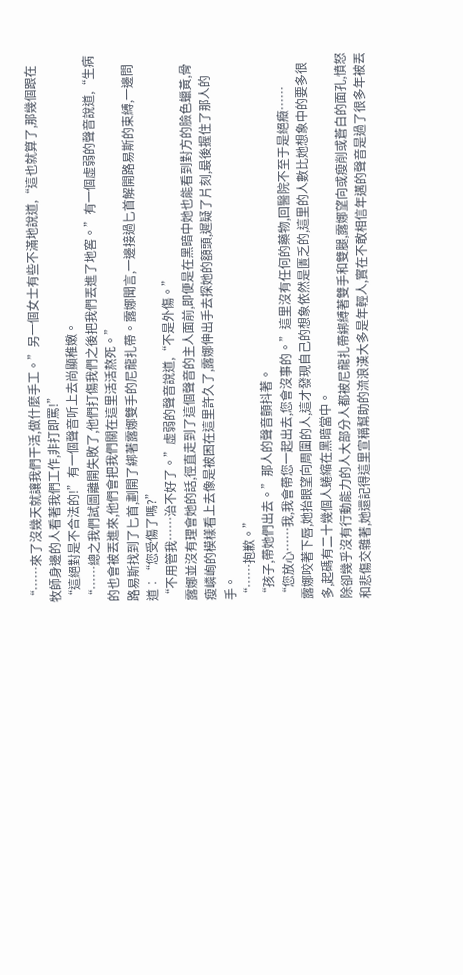“……來了沒幾天就讓我們干活,做什麼手工。”另一個女士有些不滿地說道,“這也就算了,那幾個跟在牧師身邊的人看著我們工作,非打即罵!”
“這絕對是不合法的!”有一個聲音听上去尚顯稚嫩。
“……總之我們試圖離開失敗了,他們打傷我們之後把我們丟進了地窖。”有一個虛弱的聲音說道,“生病的也會被丟進來,他們會把我們關在這里活活熬死。”
路易斯找到了匕首,劃開了綁著露娜雙手的尼龍扎帶。露娜聞言,一邊接過匕首解開路易斯的束縛,一邊問道︰“您受傷了嗎?”
“不用管我……治不好了。”虛弱的聲音說道,“不是外傷。”
露娜並沒有理會她的話,徑直走到了這個聲音的主人面前,即便是在黑暗中她也能看到對方的臉色蠟黃,骨瘦嶙峋的模樣看上去像是被困在這里許久了,露娜伸出手去探她的額頭,遲疑了片刻,最後握住了那人的手。
“……抱歉。”
“孩子,帶她們出去。”那人的聲音顫抖著。
“您放心……我,我會帶您一起出去,您會沒事的。”這里沒有任何的藥物,回醫院不至于是絕癥……
露娜咬著下唇,她抬眼望向周圍的人,這才發現自己的想象依然是匱乏的,這里的人數比她想象中的要多很多,起碼有二十幾個人蜷縮在黑暗當中。
除卻幾乎沒有行動能力的人大部分人都被尼龍扎帶綁縛著雙手和雙腿,露娜望向或瘦削或蒼白的面孔,憤怒和悲傷交雜著,她還記得這里宣稱幫助的流浪漢大多是年輕人,實在不敢相信年邁的聲音是過了很多年被丟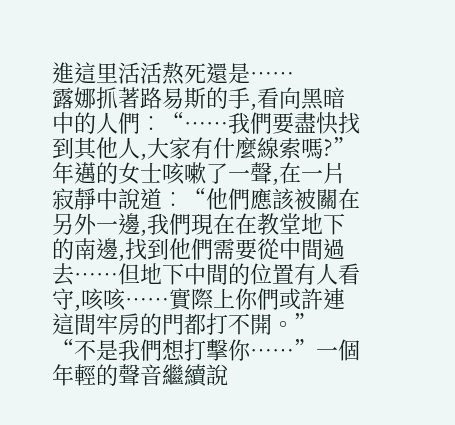進這里活活熬死還是……
露娜抓著路易斯的手,看向黑暗中的人們︰“……我們要盡快找到其他人,大家有什麼線索嗎?”
年邁的女士咳嗽了一聲,在一片寂靜中說道︰“他們應該被關在另外一邊,我們現在在教堂地下的南邊,找到他們需要從中間過去……但地下中間的位置有人看守,咳咳……實際上你們或許連這間牢房的門都打不開。”
“不是我們想打擊你……”一個年輕的聲音繼續說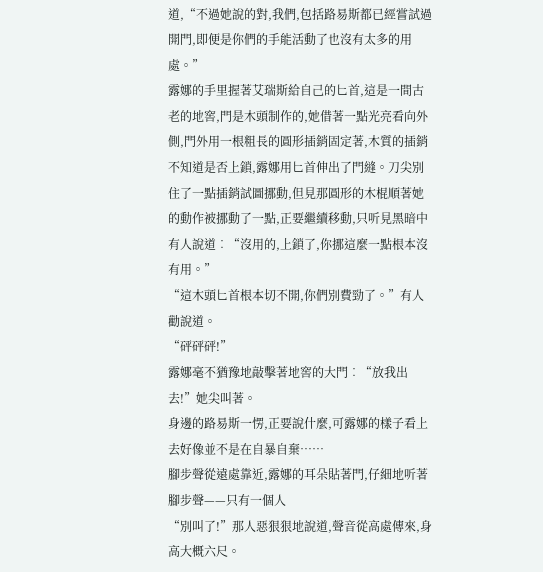道,“不過她說的對,我們,包括路易斯都已經嘗試過開門,即便是你們的手能活動了也沒有太多的用處。”
露娜的手里握著艾瑞斯給自己的匕首,這是一間古老的地窖,門是木頭制作的,她借著一點光亮看向外側,門外用一根粗長的圓形插銷固定著,木質的插銷不知道是否上鎖,露娜用匕首伸出了門縫。刀尖別住了一點插銷試圖挪動,但見那圓形的木棍順著她的動作被挪動了一點,正要繼續移動,只听見黑暗中有人說道︰“沒用的,上鎖了,你挪這麼一點根本沒有用。”
“這木頭匕首根本切不開,你們別費勁了。”有人勸說道。
“砰砰砰!”
露娜毫不猶豫地敲擊著地窖的大門︰“放我出去!”她尖叫著。
身邊的路易斯一愣,正要說什麼,可露娜的樣子看上去好像並不是在自暴自棄……
腳步聲從遠處靠近,露娜的耳朵貼著門,仔細地听著腳步聲——只有一個人
“別叫了!”那人惡狠狠地說道,聲音從高處傳來,身高大概六尺。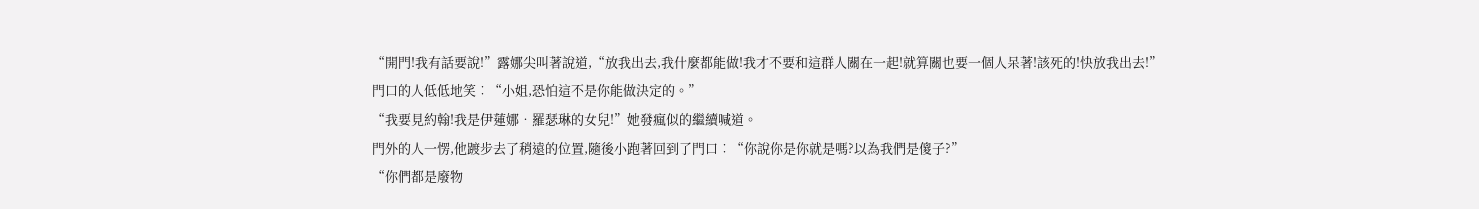“開門!我有話要說!”露娜尖叫著說道,“放我出去,我什麼都能做!我才不要和這群人關在一起!就算關也要一個人呆著!該死的!快放我出去!”
門口的人低低地笑︰“小姐,恐怕這不是你能做決定的。”
“我要見約翰!我是伊蓮娜•羅瑟琳的女兒!”她發瘋似的繼續喊道。
門外的人一愣,他踱步去了稍遠的位置,隨後小跑著回到了門口︰“你說你是你就是嗎?以為我們是傻子?”
“你們都是廢物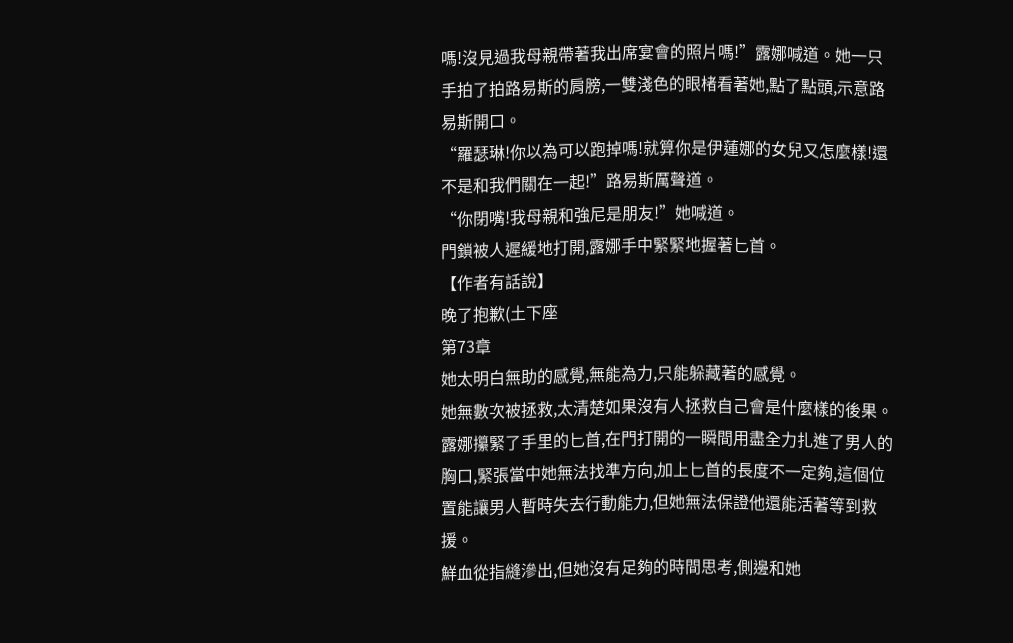嗎!沒見過我母親帶著我出席宴會的照片嗎!”露娜喊道。她一只手拍了拍路易斯的肩膀,一雙淺色的眼楮看著她,點了點頭,示意路易斯開口。
“羅瑟琳!你以為可以跑掉嗎!就算你是伊蓮娜的女兒又怎麼樣!還不是和我們關在一起!”路易斯厲聲道。
“你閉嘴!我母親和強尼是朋友!”她喊道。
門鎖被人遲緩地打開,露娜手中緊緊地握著匕首。
【作者有話說】
晚了抱歉(土下座
第73章
她太明白無助的感覺,無能為力,只能躲藏著的感覺。
她無數次被拯救,太清楚如果沒有人拯救自己會是什麼樣的後果。
露娜攥緊了手里的匕首,在門打開的一瞬間用盡全力扎進了男人的胸口,緊張當中她無法找準方向,加上匕首的長度不一定夠,這個位置能讓男人暫時失去行動能力,但她無法保證他還能活著等到救援。
鮮血從指縫滲出,但她沒有足夠的時間思考,側邊和她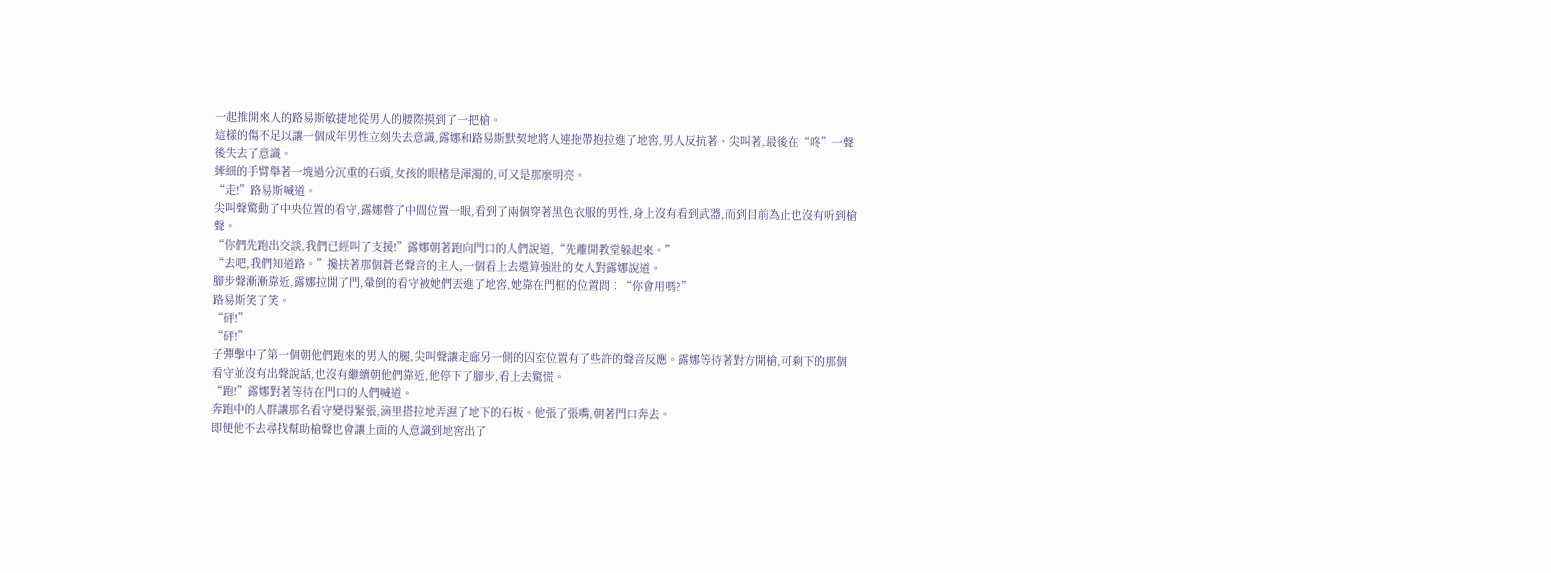一起推開來人的路易斯敏捷地從男人的腰際摸到了一把槍。
這樣的傷不足以讓一個成年男性立刻失去意識,露娜和路易斯默契地將人連拖帶抱拉進了地窖,男人反抗著、尖叫著,最後在“咚”一聲後失去了意識。
縴細的手臂舉著一塊過分沉重的石頭,女孩的眼楮是渾濁的,可又是那麼明亮。
“走!”路易斯喊道。
尖叫聲驚動了中央位置的看守,露娜瞥了中間位置一眼,看到了兩個穿著黑色衣服的男性,身上沒有看到武器,而到目前為止也沒有听到槍聲。
“你們先跑出交談,我們已經叫了支援!”露娜朝著跑向門口的人們說道,“先離開教堂躲起來。”
“去吧,我們知道路。”攙扶著那個蒼老聲音的主人,一個看上去還算強壯的女人對露娜說道。
腳步聲漸漸靠近,露娜拉開了門,暈倒的看守被她們丟進了地窖,她靠在門框的位置問︰“你會用嗎?”
路易斯笑了笑。
“砰!”
“砰!”
子彈擊中了第一個朝他們跑來的男人的腿,尖叫聲讓走廊另一側的囚室位置有了些許的聲音反應。露娜等待著對方開槍,可剩下的那個看守並沒有出聲說話,也沒有繼續朝他們靠近,他停下了腳步,看上去驚慌。
“跑!”露娜對著等待在門口的人們喊道。
奔跑中的人群讓那名看守變得緊張,滴里搭拉地弄濕了地下的石板。他張了張嘴,朝著門口奔去。
即便他不去尋找幫助槍聲也會讓上面的人意識到地窖出了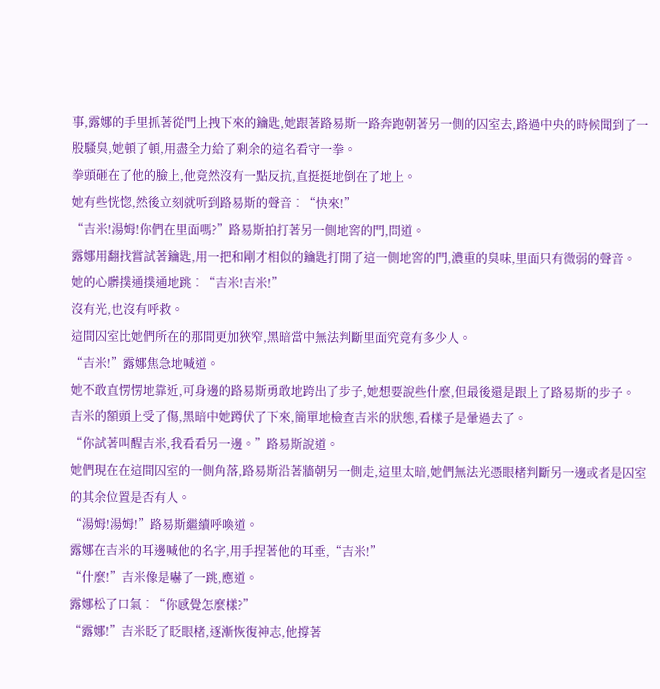事,露娜的手里抓著從門上拽下來的鑰匙,她跟著路易斯一路奔跑朝著另一側的囚室去,路過中央的時候聞到了一股騷臭,她頓了頓,用盡全力給了剩余的這名看守一拳。
拳頭砸在了他的臉上,他竟然沒有一點反抗,直挺挺地倒在了地上。
她有些恍惚,然後立刻就听到路易斯的聲音︰“快來!”
“吉米!湯姆!你們在里面嗎?”路易斯拍打著另一側地窖的門,問道。
露娜用翻找嘗試著鑰匙,用一把和剛才相似的鑰匙打開了這一側地窖的門,濃重的臭味,里面只有微弱的聲音。
她的心髒撲通撲通地跳︰“吉米!吉米!”
沒有光,也沒有呼救。
這間囚室比她們所在的那間更加狹窄,黑暗當中無法判斷里面究竟有多少人。
“吉米!”露娜焦急地喊道。
她不敢直愣愣地靠近,可身邊的路易斯勇敢地跨出了步子,她想要說些什麼,但最後還是跟上了路易斯的步子。
吉米的額頭上受了傷,黑暗中她蹲伏了下來,簡單地檢查吉米的狀態,看樣子是暈過去了。
“你試著叫醒吉米,我看看另一邊。”路易斯說道。
她們現在在這間囚室的一側角落,路易斯沿著牆朝另一側走,這里太暗,她們無法光憑眼楮判斷另一邊或者是囚室的其余位置是否有人。
“湯姆!湯姆!”路易斯繼續呼喚道。
露娜在吉米的耳邊喊他的名字,用手捏著他的耳垂,“吉米!”
“什麼!”吉米像是嚇了一跳,應道。
露娜松了口氣︰“你感覺怎麼樣?”
“露娜!”吉米眨了眨眼楮,逐漸恢復神志,他撐著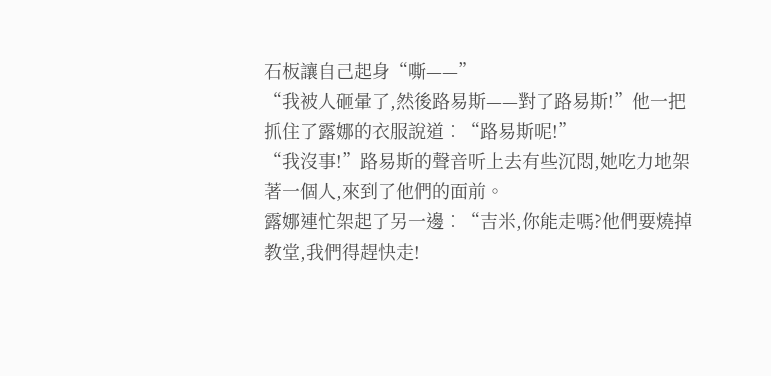石板讓自己起身“嘶——”
“我被人砸暈了,然後路易斯——對了路易斯!”他一把抓住了露娜的衣服說道︰“路易斯呢!”
“我沒事!”路易斯的聲音听上去有些沉悶,她吃力地架著一個人,來到了他們的面前。
露娜連忙架起了另一邊︰“吉米,你能走嗎?他們要燒掉教堂,我們得趕快走!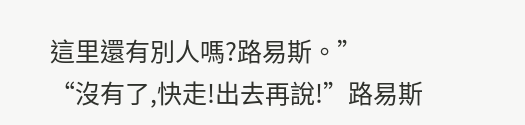這里還有別人嗎?路易斯。”
“沒有了,快走!出去再說!”路易斯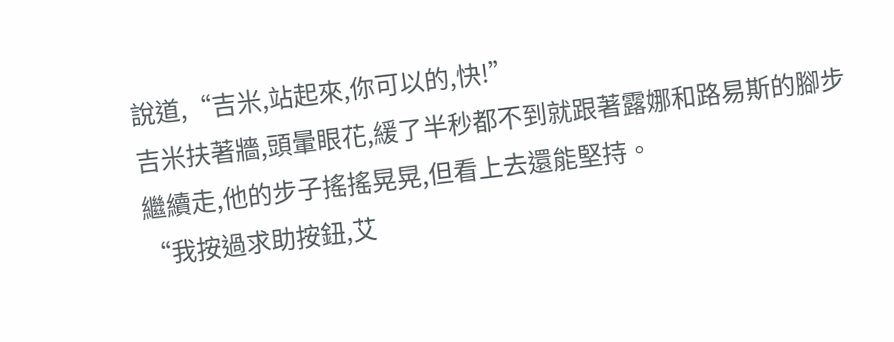說道,“吉米,站起來,你可以的,快!”
吉米扶著牆,頭暈眼花,緩了半秒都不到就跟著露娜和路易斯的腳步繼續走,他的步子搖搖晃晃,但看上去還能堅持。
“我按過求助按鈕,艾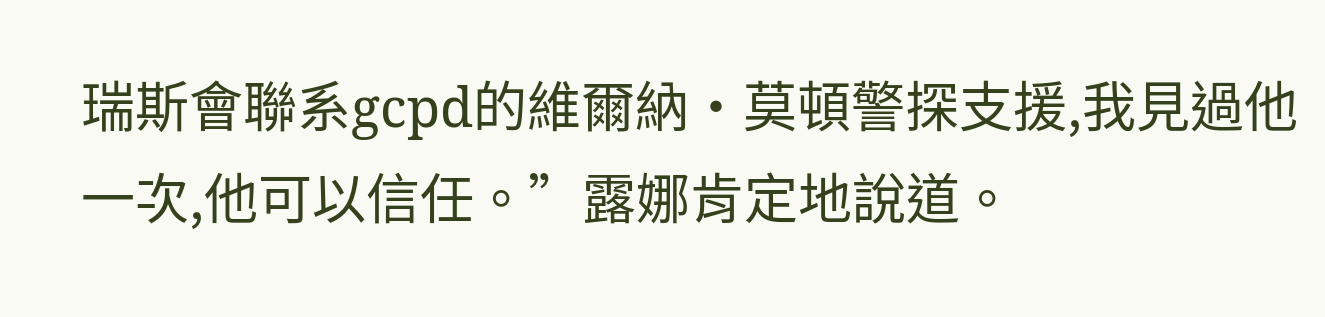瑞斯會聯系gcpd的維爾納•莫頓警探支援,我見過他一次,他可以信任。”露娜肯定地說道。